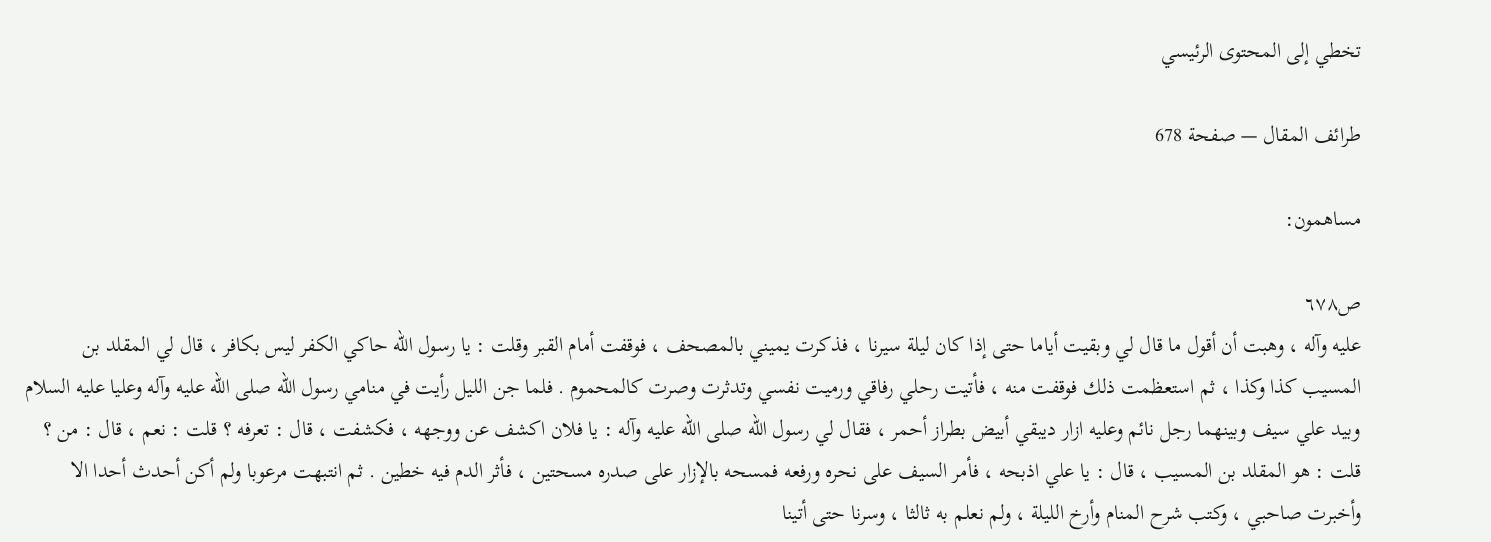تخطي إلى المحتوى الرئيسي

طرائف المقال — صفحة 678

مساهمون:

ص٦٧٨
عليه وآله ، وهبت أن أقول ما قال لي وبقيت أياما حتى إذا كان ليلة سيرنا ، فذكرت يميني بالمصحف ، فوقفت أمام القبر وقلت : يا رسول الله حاكي الكفر ليس بكافر ، قال لي المقلد بن المسيب كذا وكذا ، ثم استعظمت ذلك فوقفت منه ، فأتيت رحلي رفاقي ورميت نفسي وتدثرت وصرت كالمحموم . فلما جن الليل رأيت في منامي رسول الله صلى الله عليه وآله وعليا عليه السلام وبيد علي سيف وبينهما رجل نائم وعليه ازار ديبقي أبيض بطراز أحمر ، فقال لي رسول الله صلى الله عليه وآله : يا فلان اكشف عن ووجهه ، فكشفت ، قال : تعرفه ؟ قلت : نعم ، قال : من ؟ قلت : هو المقلد بن المسيب ، قال : يا علي اذبحه ، فأمر السيف على نحره ورفعه فمسحه بالإزار على صدره مسحتين ، فأثر الدم فيه خطين . ثم انتبهت مرعوبا ولم أكن أحدث أحدا الا وأخبرت صاحبي ، وكتب شرح المنام وأرخ الليلة ، ولم نعلم به ثالثا ، وسرنا حتى أتينا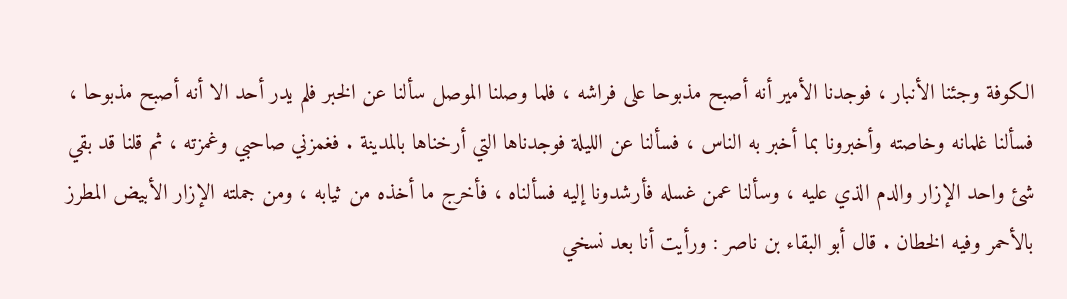الكوفة وجئنا الأنبار ، فوجدنا الأمير أنه أصبح مذبوحا على فراشه ، فلما وصلنا الموصل سألنا عن الخبر فلم يدر أحد الا أنه أصبح مذبوحا ، فسألنا غلمانه وخاصته وأخبرونا بما أخبر به الناس ، فسألنا عن الليلة فوجدناها التي أرخناها بالمدينة . فغمزني صاحبي وغمزته ، ثم قلنا قد بقي شئ واحد الإزار والدم الذي عليه ، وسألنا عمن غسله فأرشدونا إليه فسألناه ، فأخرج ما أخذه من ثيابه ، ومن جملته الإزار الأبيض المطرز بالأحمر وفيه الخطان . قال أبو البقاء بن ناصر : ورأيت أنا بعد نسخي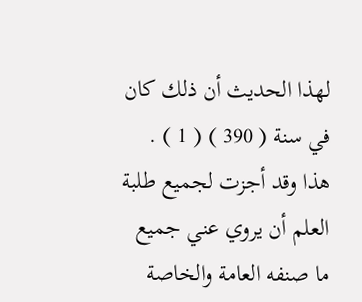لهذا الحديث أن ذلك كان في سنة ( 390 ) ( 1 ) . هذا وقد أجزت لجميع طلبة العلم أن يروي عني جميع ما صنفه العامة والخاصة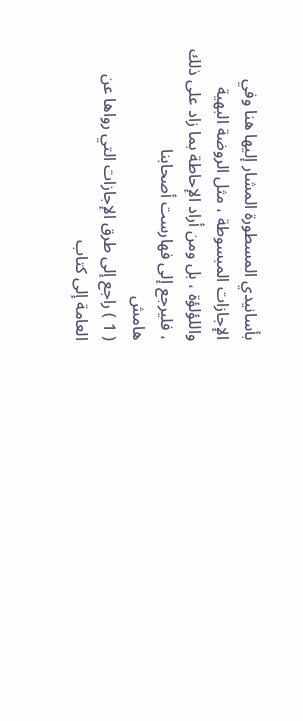بأسانيدي المسطورة المشار إليها هنا وفي الإجازات المبسوطة ، مثل الروضة البهية واللؤلؤة ، بل ومن أراد الإحاطة بما زاد على ذلك ، فليرجع إلى فهارست أصحابنا
هامش
( 1 ) راجع إلى طرق الإجازات التي رواها عن العامة إلى كتاب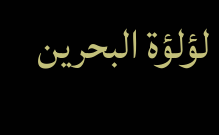لؤلؤة البحرين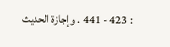: 423 - 441 . وإجازة الحديث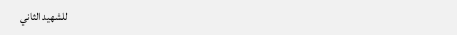للشهيد الثاني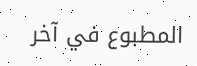المطبوع في آخر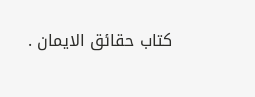كتاب حقائق الايمان .